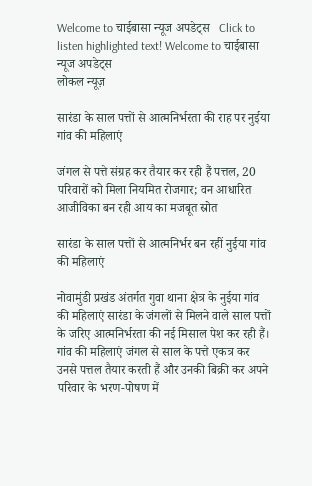Welcome to चाईबासा न्यूज अपडेट्स   Click to listen highlighted text! Welcome to चाईबासा न्यूज अपडेट्स
लोकल न्यूज़

सारंडा के साल पत्तों से आत्मनिर्भरता की राह पर नुईया गांव की महिलाएं

जंगल से पत्ते संग्रह कर तैयार कर रही हैं पत्तल, 20 परिवारों को मिला नियमित रोजगार; वन आधारित आजीविका बन रही आय का मजबूत स्रोत

सारंडा के साल पत्तों से आत्मनिर्भर बन रहीं नुईया गांव की महिलाएं

नोवामुंडी प्रखंड अंतर्गत गुवा थाना क्षेत्र के नुईया गांव की महिलाएं सारंडा के जंगलों से मिलने वाले साल पत्तों के जरिए आत्मनिर्भरता की नई मिसाल पेश कर रही हैं। गांव की महिलाएं जंगल से साल के पत्ते एकत्र कर उनसे पत्तल तैयार करती हैं और उनकी बिक्री कर अपने परिवार के भरण-पोषण में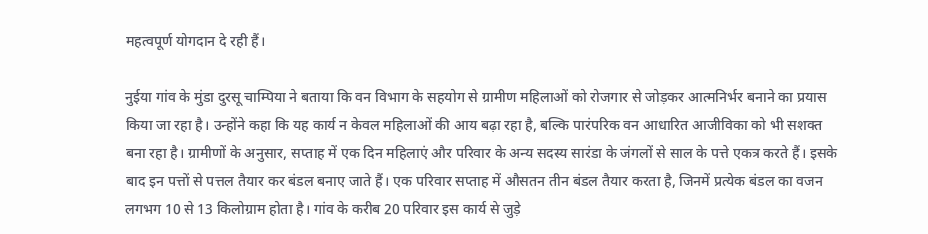महत्वपूर्ण योगदान दे रही हैं।

नुईया गांव के मुंडा दुरसू चाम्पिया ने बताया कि वन विभाग के सहयोग से ग्रामीण महिलाओं को रोजगार से जोड़कर आत्मनिर्भर बनाने का प्रयास किया जा रहा है। उन्होंने कहा कि यह कार्य न केवल महिलाओं की आय बढ़ा रहा है, बल्कि पारंपरिक वन आधारित आजीविका को भी सशक्त बना रहा है। ग्रामीणों के अनुसार, सप्ताह में एक दिन महिलाएं और परिवार के अन्य सदस्य सारंडा के जंगलों से साल के पत्ते एकत्र करते हैं। इसके बाद इन पत्तों से पत्तल तैयार कर बंडल बनाए जाते हैं। एक परिवार सप्ताह में औसतन तीन बंडल तैयार करता है, जिनमें प्रत्येक बंडल का वजन लगभग 10 से 13 किलोग्राम होता है। गांव के करीब 20 परिवार इस कार्य से जुड़े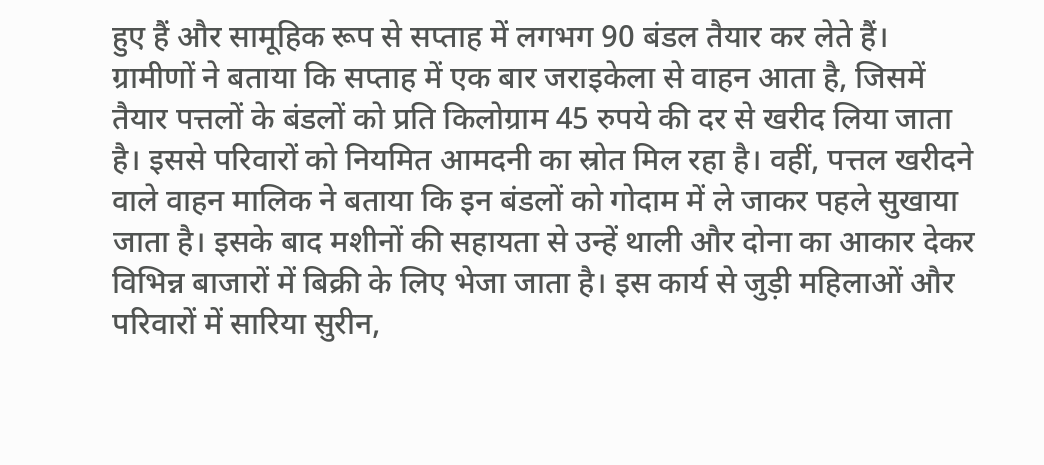हुए हैं और सामूहिक रूप से सप्ताह में लगभग 90 बंडल तैयार कर लेते हैं। ग्रामीणों ने बताया कि सप्ताह में एक बार जराइकेला से वाहन आता है, जिसमें तैयार पत्तलों के बंडलों को प्रति किलोग्राम 45 रुपये की दर से खरीद लिया जाता है। इससे परिवारों को नियमित आमदनी का स्रोत मिल रहा है। वहीं, पत्तल खरीदने वाले वाहन मालिक ने बताया कि इन बंडलों को गोदाम में ले जाकर पहले सुखाया जाता है। इसके बाद मशीनों की सहायता से उन्हें थाली और दोना का आकार देकर विभिन्न बाजारों में बिक्री के लिए भेजा जाता है। इस कार्य से जुड़ी महिलाओं और परिवारों में सारिया सुरीन,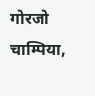गोरजो चाम्पिया,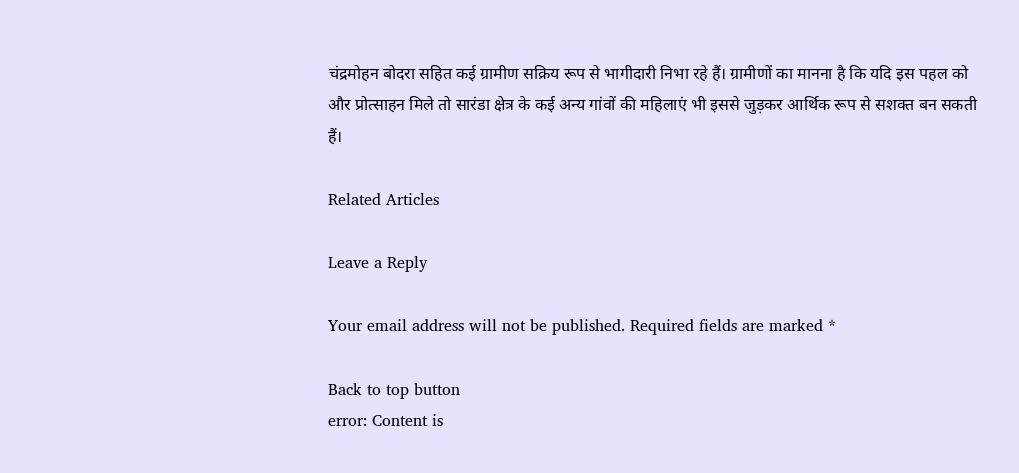चंद्रमोहन बोदरा सहित कई ग्रामीण सक्रिय रूप से भागीदारी निभा रहे हैं। ग्रामीणों का मानना है कि यदि इस पहल को और प्रोत्साहन मिले तो सारंडा क्षेत्र के कई अन्य गांवों की महिलाएं भी इससे जुड़कर आर्थिक रूप से सशक्त बन सकती हैं।

Related Articles

Leave a Reply

Your email address will not be published. Required fields are marked *

Back to top button
error: Content is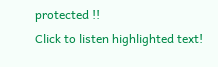protected !!
Click to listen highlighted text!